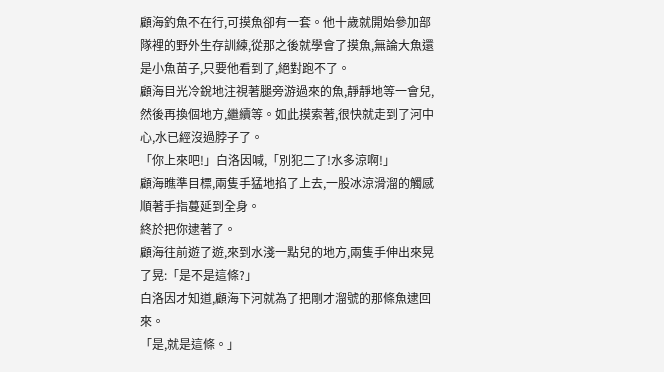顧海釣魚不在行,可摸魚卻有一套。他十歲就開始參加部隊裡的野外生存訓練,從那之後就學會了摸魚,無論大魚還是小魚苗子,只要他看到了,絕對跑不了。
顧海目光冷銳地注視著腿旁游過來的魚,靜靜地等一會兒,然後再換個地方,繼續等。如此摸索著,很快就走到了河中心,水已經沒過脖子了。
「你上來吧!」白洛因喊,「別犯二了!水多涼啊!」
顧海瞧準目標,兩隻手猛地掐了上去,一股冰涼滑溜的觸感順著手指蔓延到全身。
終於把你逮著了。
顧海往前遊了遊,來到水淺一點兒的地方,兩隻手伸出來晃了晃:「是不是這條?」
白洛因才知道,顧海下河就為了把剛才溜號的那條魚逮回來。
「是,就是這條。」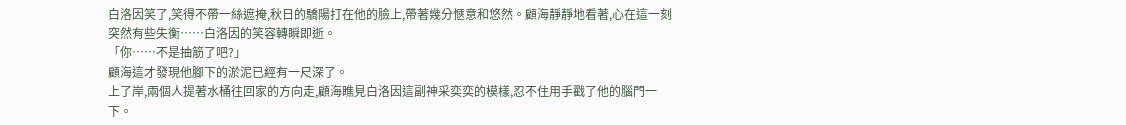白洛因笑了,笑得不帶一絲遮掩,秋日的驕陽打在他的臉上,帶著幾分愜意和悠然。顧海靜靜地看著,心在這一刻突然有些失衡……白洛因的笑容轉瞬即逝。
「你……不是抽筋了吧?」
顧海這才發現他腳下的淤泥已經有一尺深了。
上了岸,兩個人提著水桶往回家的方向走,顧海瞧見白洛因這副神采奕奕的模樣,忍不住用手戳了他的腦門一下。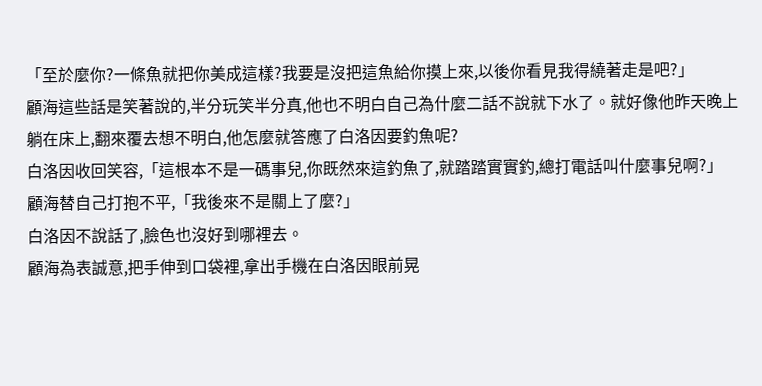「至於麼你?一條魚就把你美成這樣?我要是沒把這魚給你摸上來,以後你看見我得繞著走是吧?」
顧海這些話是笑著說的,半分玩笑半分真,他也不明白自己為什麼二話不說就下水了。就好像他昨天晚上躺在床上,翻來覆去想不明白,他怎麼就答應了白洛因要釣魚呢?
白洛因收回笑容,「這根本不是一碼事兒,你既然來這釣魚了,就踏踏實實釣,總打電話叫什麼事兒啊?」
顧海替自己打抱不平,「我後來不是關上了麼?」
白洛因不說話了,臉色也沒好到哪裡去。
顧海為表誠意,把手伸到口袋裡,拿出手機在白洛因眼前晃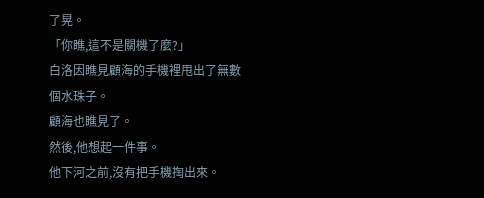了晃。
「你瞧,這不是關機了麼?」
白洛因瞧見顧海的手機裡甩出了無數個水珠子。
顧海也瞧見了。
然後,他想起一件事。
他下河之前,沒有把手機掏出來。